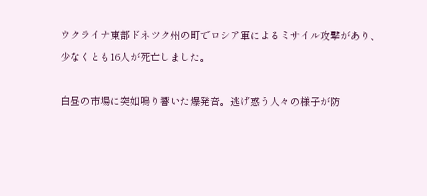ウクライナ東部ドネツク州の町でロシア軍によるミサイル攻撃があり、少なくとも16人が死亡しました。

白昼の市場に突如鳴り響いた爆発音。逃げ惑う人々の様子が防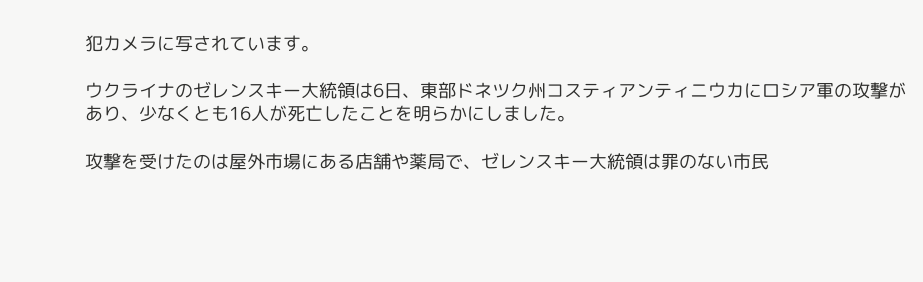犯カメラに写されています。

ウクライナのゼレンスキー大統領は6日、東部ドネツク州コスティアンティニウカにロシア軍の攻撃があり、少なくとも16人が死亡したことを明らかにしました。

攻撃を受けたのは屋外市場にある店舗や薬局で、ゼレンスキー大統領は罪のない市民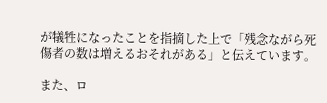が犠牲になったことを指摘した上で「残念ながら死傷者の数は増えるおそれがある」と伝えています。

また、ロ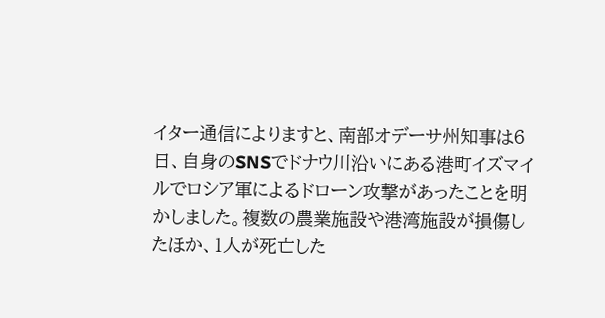イター通信によりますと、南部オデーサ州知事は6日、自身のSNSでドナウ川沿いにある港町イズマイルでロシア軍によるドローン攻撃があったことを明かしました。複数の農業施設や港湾施設が損傷したほか、1人が死亡した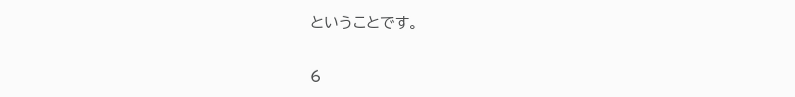ということです。

6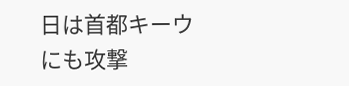日は首都キーウにも攻撃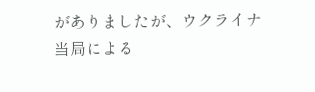がありましたが、ウクライナ当局による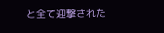と全て迎撃された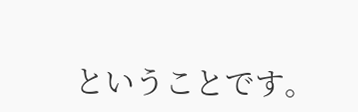ということです。